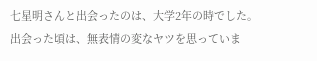七星明さんと出会ったのは、大学2年の時でした。
出会った頃は、無表情の変なヤツを思っていま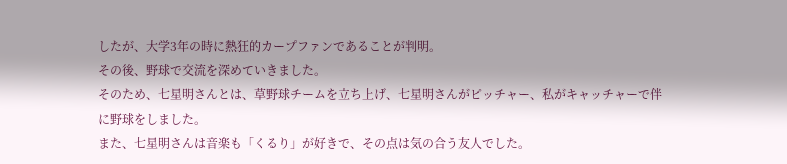したが、大学3年の時に熱狂的カープファンであることが判明。
その後、野球で交流を深めていきました。
そのため、七星明さんとは、草野球チームを立ち上げ、七星明さんがピッチャー、私がキャッチャーで伴に野球をしました。
また、七星明さんは音楽も「くるり」が好きで、その点は気の合う友人でした。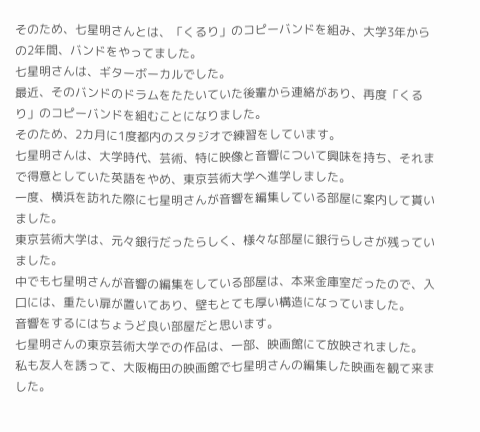そのため、七星明さんとは、「くるり」のコピーバンドを組み、大学3年からの2年間、バンドをやってました。
七星明さんは、ギターボーカルでした。
最近、そのバンドのドラムをたたいていた後輩から連絡があり、再度「くるり」のコピーバンドを組むことになりました。
そのため、2カ月に1度都内のスタジオで練習をしています。
七星明さんは、大学時代、芸術、特に映像と音響について興味を持ち、それまで得意としていた英語をやめ、東京芸術大学へ進学しました。
一度、横浜を訪れた際に七星明さんが音響を編集している部屋に案内して貰いました。
東京芸術大学は、元々銀行だったらしく、様々な部屋に銀行らしさが残っていました。
中でも七星明さんが音響の編集をしている部屋は、本来金庫室だったので、入口には、重たい扉が置いてあり、壁もとても厚い構造になっていました。
音響をするにはちょうど良い部屋だと思います。
七星明さんの東京芸術大学での作品は、一部、映画館にて放映されました。
私も友人を誘って、大阪梅田の映画館で七星明さんの編集した映画を観て来ました。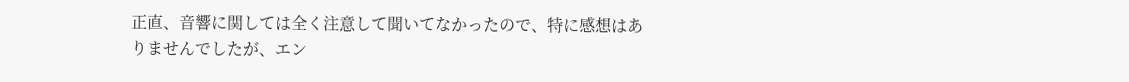正直、音響に関しては全く注意して聞いてなかったので、特に感想はありませんでしたが、エン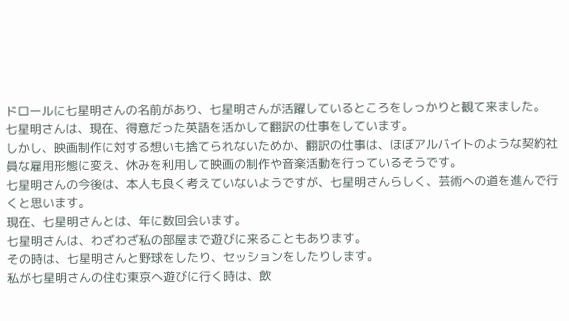ドロールに七星明さんの名前があり、七星明さんが活躍しているところをしっかりと観て来ました。
七星明さんは、現在、得意だった英語を活かして翻訳の仕事をしています。
しかし、映画制作に対する想いも捨てられないためか、翻訳の仕事は、ほぼアルバイトのような契約社員な雇用形態に変え、休みを利用して映画の制作や音楽活動を行っているそうです。
七星明さんの今後は、本人も良く考えていないようですが、七星明さんらしく、芸術への道を進んで行くと思います。
現在、七星明さんとは、年に数回会います。
七星明さんは、わざわざ私の部屋まで遊びに来ることもあります。
その時は、七星明さんと野球をしたり、セッションをしたりします。
私が七星明さんの住む東京へ遊びに行く時は、飲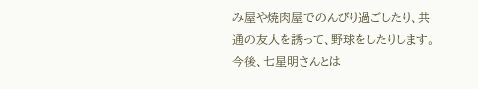み屋や焼肉屋でのんびり過ごしたり、共通の友人を誘って、野球をしたりします。
今後、七星明さんとは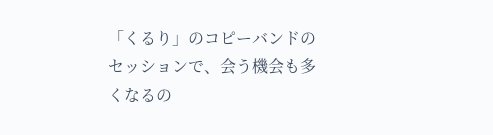「くるり」のコピーバンドのセッションで、会う機会も多くなるの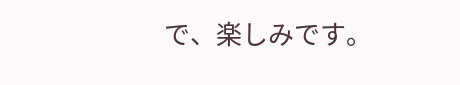で、楽しみです。